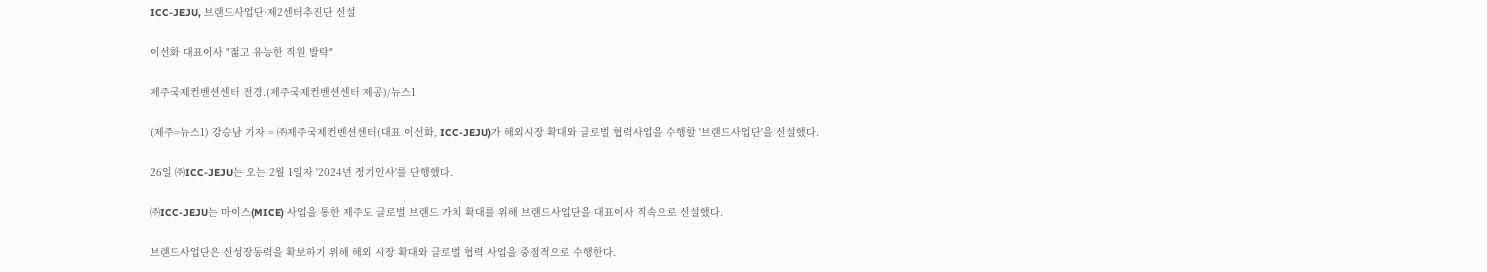ICC-JEJU, 브랜드사업단·제2센터추진단 신설

이선화 대표이사 "젊고 유능한 직원 발탁"

제주국제컨벤션센터 전경.(제주국제컨벤션센터 제공)/뉴스1

(제주=뉴스1) 강승남 기자 = ㈜제주국제컨벤션센터(대표 이선화, ICC-JEJU)가 해외시장 확대와 글로벌 협력사업을 수행할 '브랜드사업단'을 신설했다.

26일 ㈜ICC-JEJU는 오는 2월 1일자 '2024년 정기인사'를 단행했다.

㈜ICC-JEJU는 마이스(MICE) 사업을 통한 제주도 글로벌 브랜드 가치 확대를 위해 브랜드사업단을 대표이사 직속으로 신설했다.

브랜드사업단은 신성장동력을 확보하기 위해 해외 시장 확대와 글로벌 협력 사업을 중점적으로 수행한다.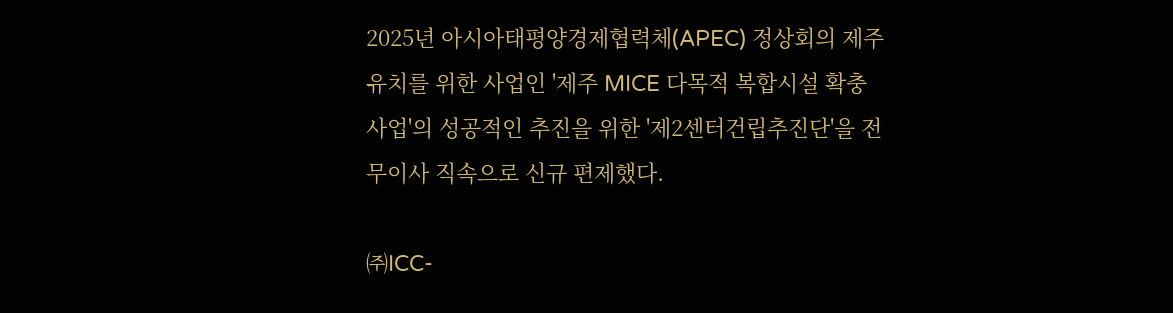2025년 아시아태평양경제협력체(APEC) 정상회의 제주 유치를 위한 사업인 '제주 MICE 다목적 복합시설 확충사업'의 성공적인 추진을 위한 '제2센터건립추진단'을 전무이사 직속으로 신규 편제했다.

㈜ICC-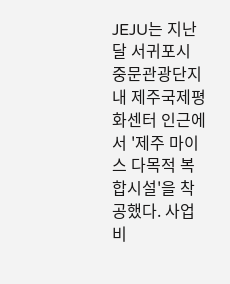JEJU는 지난 달 서귀포시 중문관광단지 내 제주국제평화센터 인근에서 '제주 마이스 다목적 복합시설'을 착공했다. 사업비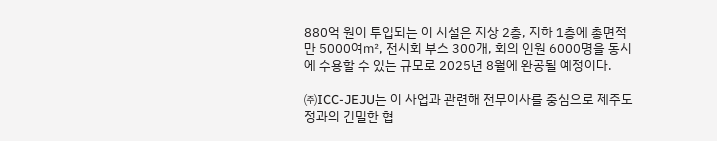880억 원이 투입되는 이 시설은 지상 2층, 지하 1층에 총면적 만 5000여㎡, 전시회 부스 300개, 회의 인원 6000명을 동시에 수용할 수 있는 규모로 2025년 8월에 완공될 예정이다.

㈜ICC-JEJU는 이 사업과 관련해 전무이사를 중심으로 제주도정과의 긴밀한 협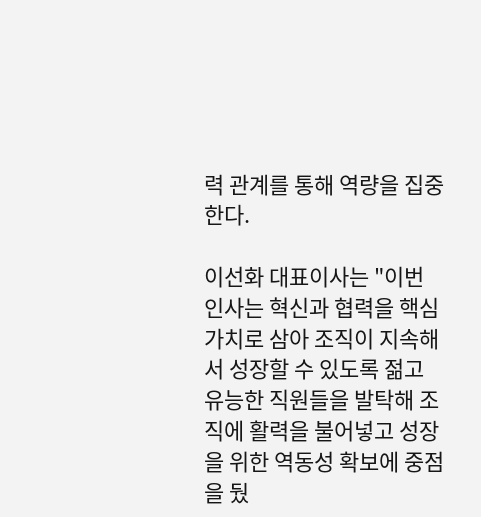력 관계를 통해 역량을 집중한다.

이선화 대표이사는 "이번 인사는 혁신과 협력을 핵심 가치로 삼아 조직이 지속해서 성장할 수 있도록 젊고 유능한 직원들을 발탁해 조직에 활력을 불어넣고 성장을 위한 역동성 확보에 중점을 뒀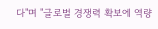다"며 "글로벌 경쟁력 확보에 역량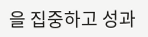을 집중하고 성과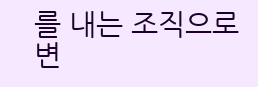를 내는 조직으로 변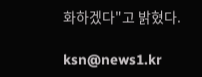화하겠다"고 밝혔다.

ksn@news1.kr